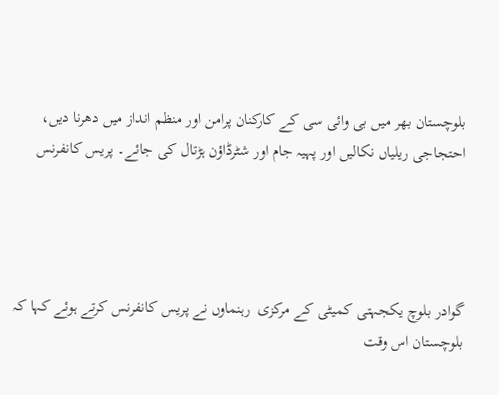بلوچستان بھر میں بی وائی سی کے کارکنان پرامن اور منظم انداز میں دھرنا دیں، احتجاجی ریلیاں نکالیں اور پہیہ جام اور شٹرڈاؤن ہڑتال کی جائے۔ پریس کانفرنس




گوادر بلوچ یکجہتی کمیٹی کے مرکزی  رہنماوں نے پریس کانفرنس کرتے ہوئے کہا کہ بلوچستان اس وقت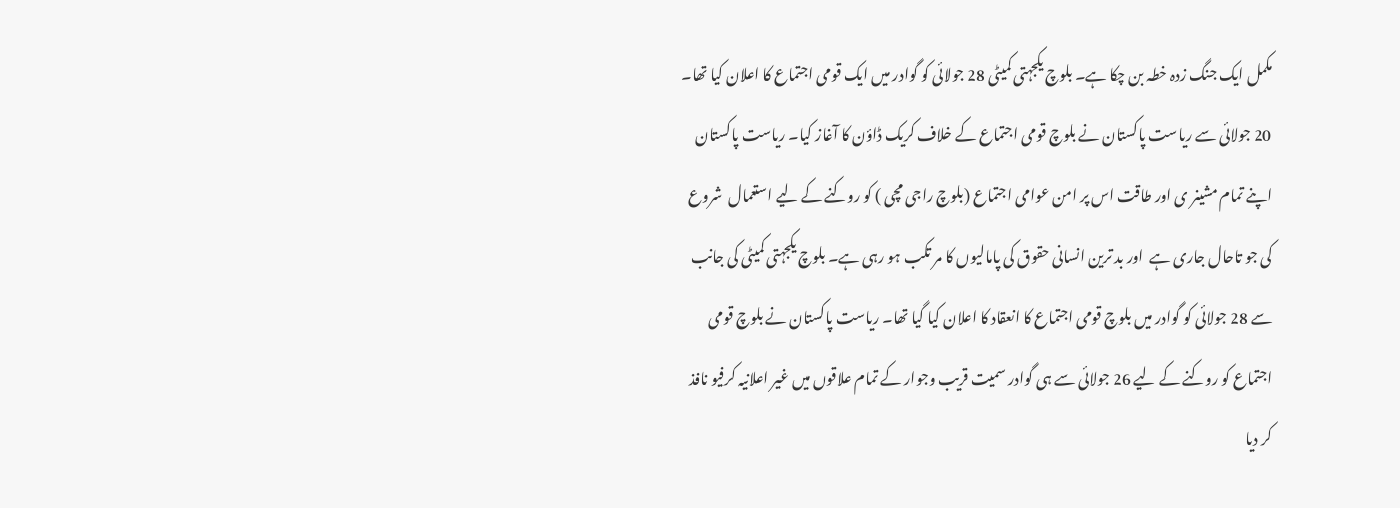مکمل ایک جنگ زدہ خطہ بن چکا ہے۔ بلوچ یکجہتی کمیٹی 28 جولائی کو گوادر میں ایک قومی اجتماع کا اعلان کیا تھا۔ 20 جولائی سے ریاست پاکستان نے بلوچ قومی اجتماع کے خلاف کریک ڈاؤن کا آغاز کیا۔ ریاست پاکستان اپنے تمام مشینر ی اور طاقت اس پر امن عوامی اجتماع (بلوچ راجی مچی ) کو روکنے کے لیے استعمال  شروع کی جو تاحال جاری ہے  اور بد ترین انسانی حقوق کی پامالیوں کا مر تکب ہو رہی ہے۔ بلوچ یکجہتی کمیٹی کی جانب سے 28 جولائی کو گوادر میں بلوچ قومی اجتماع کا انعقاد کا اعلان کیا گیا تھا۔ ریاست پاکستان نے بلوچ قومی اجتماع کو روکنے کے لیے 26 جولائی سے ہی گوادر سمیت قریب وجوار کے تمام علاقوں میں غیر اعلانیہ کرفیو نافذ کر دیا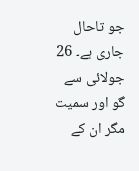جو تاحال جاری ہے۔ 26 جولائی سے گو اور سمیت مگر ان کے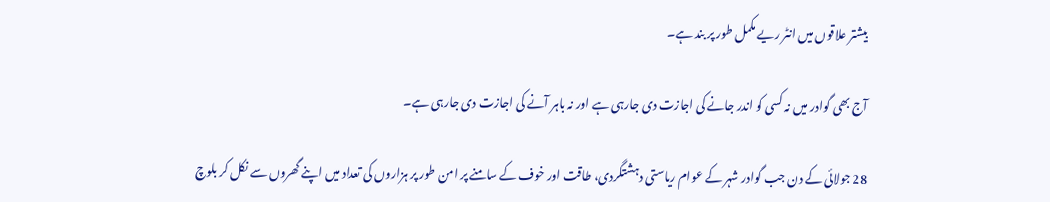بیشتر علاقوں میں انٹر ریے مکمل طور پر بند ہے۔

آج بھی گوادر میں نہ کسی کو اندر جانے کی اجازت دی جارہی ہے اور نہ باہر آنے کی اجازت دی جارہی ہے۔

28 جولائی کے دن جب گوادر شہر کے عوام ریاستی دہشتگردی، طاقت اور خوف کے سامنے پر امن طور پر ہزاروں کی تعداد میں اپنے گھروں سے نکل کر بلوچ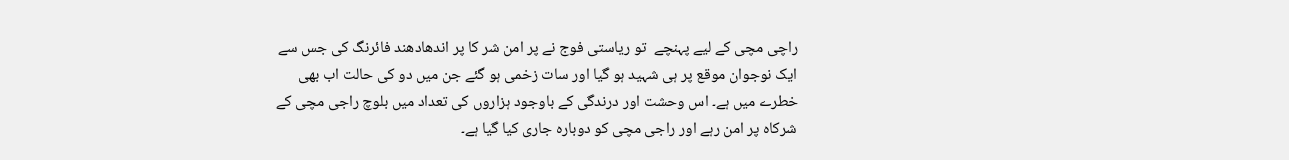راچی مچی کے لیے پہنچے  تو ریاستی فوج نے پر امن شر کا پر اندھادھند فائرنگ کی جس سے ایک نوجوان موقع پر ہی شہید ہو گیا اور سات زخمی ہو گئے جن میں دو کی حالت اب بھی خطرے میں ہے۔ اس وحشت اور درندگی کے باوجود ہزاروں کی تعداد میں بلوچ راجی مچی کے شرکاہ پر امن رہے اور راجی مچی کو دوبارہ جاری کیا گیا ہے۔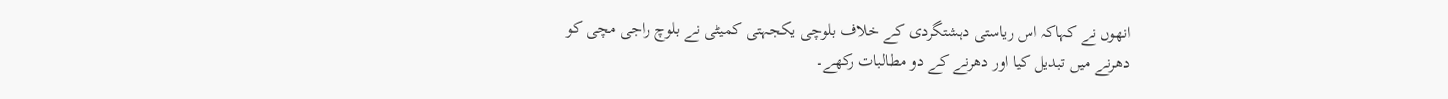انھوں نے کہاکہ اس ریاستی دہشتگردی کے خلاف بلوچی یکجہتی کمیٹی نے بلوچ راجی مچی کو دھرنے میں تبدیل کیا اور دھرنے کے دو مطالبات رکھے۔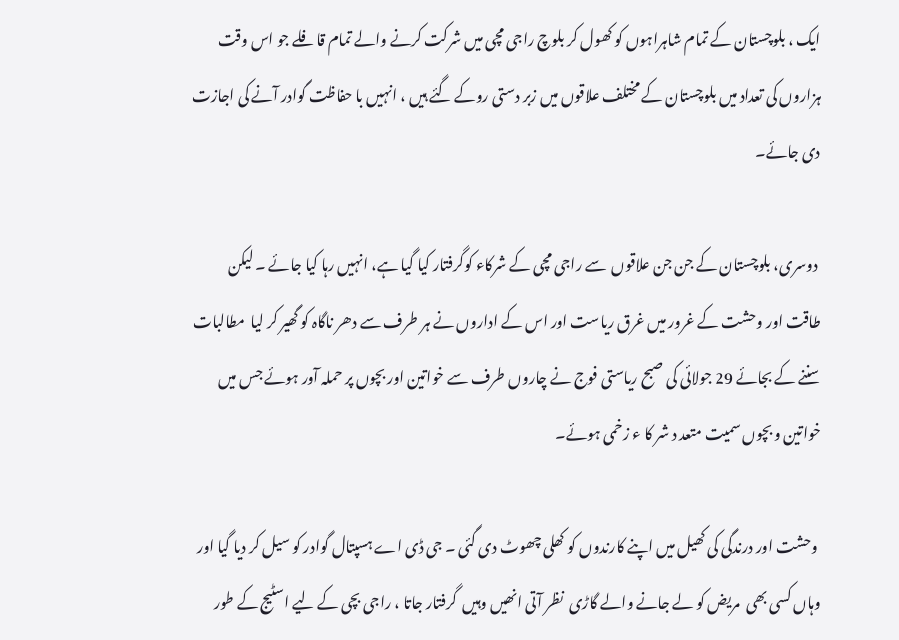ایک ، بلوچستان کے تمام شاہراہوں کو کھول کر بلوچ راجی مچی میں شرکت کرنے والے تمام قافلے جو اس وقت ہزاروں کی تعداد میں بلوچستان کے مختلف علاقوں میں زبر دستی روکے گئے ہیں ، انہیں با حفاظت گوادر آنے کی اجازت دی جائے۔

 دوسری، بلوچستان کے جن جن علاقوں  سے راجی مچی کے شرکاء کوگرفتار کیا گیا ہے، انہیں رہا کیا جائے ۔ لیکن طاقت اور وحشت کے غرور میں غرق ریاست اور اس کے اداروں نے ہر طرف سے دھر ناگاہ کو گھیر کر لیا  مطالبات سننے کے بجائے 29 جولائی کی صبح ریاستی فوج نے چاروں طرف سے خواتین اور بچوں پر حملہ آور ہوئے جس میں خواتین و بچوں سمیت متعد د شر کا ء زخمی ہوئے۔

 وحشت اور درندگی کی کھیل میں اپنے کارندوں کو کھلی چھوٹ دی گئی ۔ جی ڈی اے ہسپتال گوادر کو سیل کر دیا گیا اور وہاں کسی بھی  مریض کو لے جانے والے گاڑی  نظر آتی انھیں وہیں  گرفتار جاتا ، راجی بچی کے لیے اسٹیج کے طور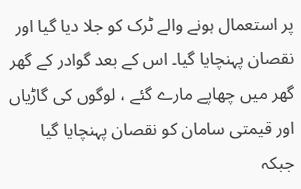پر استعمال ہونے والے ٹرک کو جلا دیا گیا اور نقصان پہنچایا گیا۔ اس کے بعد گوادر کے گھر گھر میں چھاپے مارے گئے ، لوگوں کی گاڑیاں اور قیمتی سامان کو نقصان پہنچایا گیا جبکہ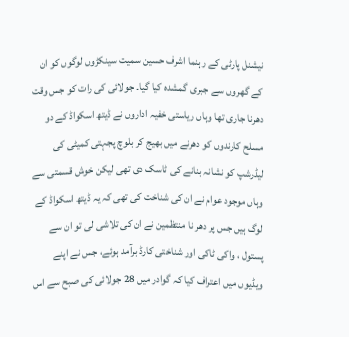نیشنل پارٹی کے رہنما اشرف حسین سمیت سینکڑوں لوگوں کو ان کے گھروں سے جبری گمشدہ کیا گیا۔ جولائی کی رات کو جس وقت دھرنا جاری تھا وہاں ریاستی خفیہ اداروں نے ڈیتھ اسکواڈ کے دو مسلح کارندوں کو دھرنے میں بھیج کر بلوچ پجہتی کمیٹی کی لیڈرشپ کو نشانہ بنانے کی ٹاسک دی تھی لیکن خوش قسمتی سے وہاں موجود عوام نے ان کی شناخت کی تھی کہ یہ ڈیتھ اسکواڈ کے لوگ ہیں جس پر دھر نا منتظمین نے ان کی تلاشی لی تو ان سے پستول ، واکی ٹاکی اور شناختی کارڈ برآمد ہوئے، جس نے اپنے ویڈیوں میں اعتراف کیا کہ گوادر میں 28 جولائی کی صبح سے اس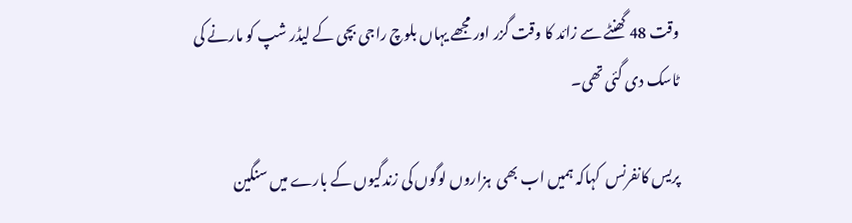وقت 48 گھنٹے سے زائد کا وقت گزر اور مجھے یہاں بلوچ راجی بچی کے لیڈر شپ کو مارنے کی ٹاسک دی گئی تھی۔

پریس کانفرنس  کہاکہ ہمیں اب بھی  ہزاروں لوگوں کی زندگیوں کے بارے میں سنگین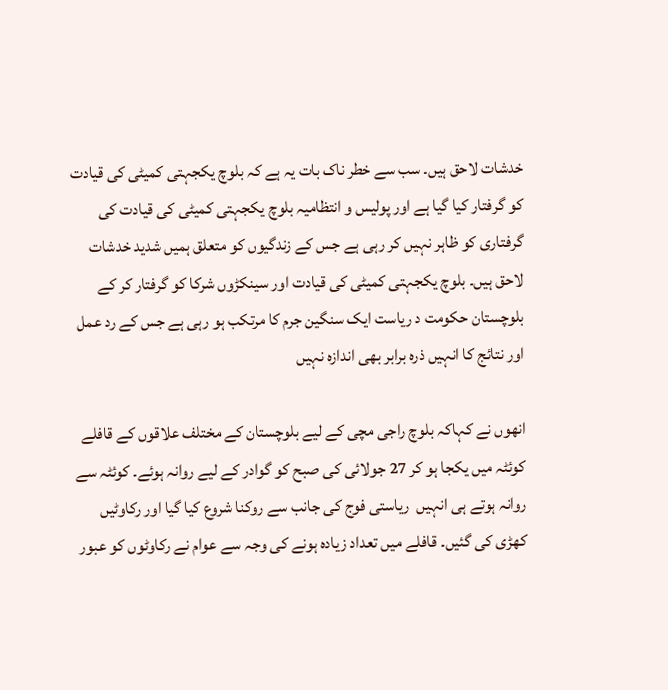خدشات لاحق ہیں۔ سب سے خطر ناک بات یہ ہے کہ بلوچ یکجہتی کمیٹی کی قیادت کو گرفتار کیا گیا ہے اور پولیس و انتظامیہ بلوچ یکجہتی کمیٹی کی قیادت کی گرفتاری کو ظاہر نہیں کر رہی ہے جس کے زندگیوں کو متعلق ہمیں شدید خدشات لاحق ہیں۔ بلوچ یکجہتی کمیٹی کی قیادت اور سینکڑوں شرکا کو گرفتار کر کے بلوچستان حکومت د ریاست ایک سنگین جرم کا مرتکب ہو رہی ہے جس کے رد عمل اور نتائج کا انہیں ذرہ برابر بھی اندازہ نہیں

انھوں نے کہاکہ بلوچ راجی مچی کے لیے بلوچستان کے مختلف علاقوں کے قافلے کوئٹہ میں یکجا ہو کر 27 جولائی کی صبح کو گوادر کے لیے روانہ ہوئے۔ کوئٹہ سے روانہ ہوتے ہی انہیں  ریاستی فوج کی جانب سے روکنا شروع کیا گیا اور رکاوٹیں کھڑی کی گئیں۔ قافلے میں تعداد زیادہ ہونے کی وجہ سے عوام نے رکاوٹوں کو عبور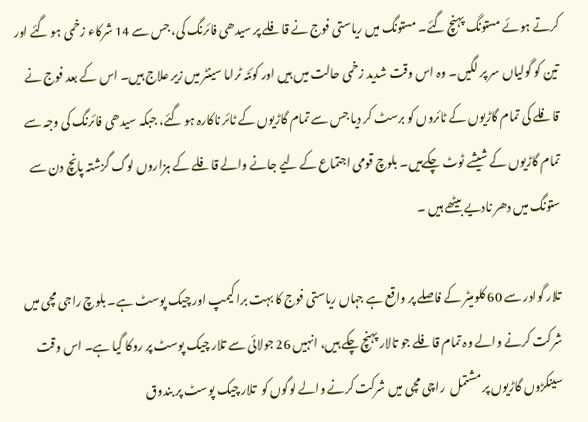کرتے ہوئے مستونگ پہنچ گئے۔ مستونگ میں ریاستی فوج نے قافلے پر سیدھی فائرنگ کی، جس سے 14 شرکاء زخمی ہو گئے اور تین کو گولیاں سر پر لگیں۔ وہ اس وقت شدید زخمی حالت میں ہیں اور کوئٹہ ٹراما سینٹر میں زیر علاج ہیں۔ اس کے بعد فوج نے قافلے کی تمام گاڑیوں کے ٹائروں کو برسٹ کر دیا جس سے تمام گاڑیوں کے ٹائر ناکارہ ہو گئے، جبکہ سیدھی فائرنگ کی وجہ سے تمام گاڑیوں کے شیشے ٹوٹ چکےہیں۔ بلوچ قومی اجتماع کے لیے جانے والے قافلے کے ہزاروں لوگ گزشتہ پانچ دن سے ستونگ میں دھر نادیے بیٹھے ہیں ۔

تلار گوادر سے 60 کلومیٹر کے فاصلے پر واقع ہے جہاں ریاستی فوج کا بہت برا کیمپ اور چیک پوسٹ ہے۔ بلوچ راجی مچی میں شرکت کرنے والے وہ تمام قافلے جو تالار پہنچ چکے ہیں، انہیں 26 جولائی سے تلار چیک پوسٹ پر روکا گیا ہے۔ اس وقت سینکڑوں گاڑیوں پر مشتمل  راچی مچی میں شرکت کرنے والے لوگوں کو  تلار چیک پوسٹ پر بندوق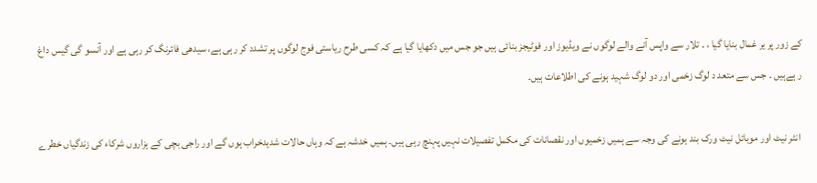کے زور پر یر غمال بنایا گیا ، ۔ تلار سے واپس آنے والے لوگوں نے ویڈیوز اور فوٹیجز بنائی ہیں جو جس میں دکھایا گیا ہے کہ کسی طرح ریاستی فوج لوگوں پر تشدد کر رہی ہے، سیدھی فائرنگ کر رہی ہے اور آنسو گی گیس داغ ر ہےہیں ۔ جس سے متعد د لوگ زخمی اور دو لوگ شہید ہونے کی اطلاعات ہیں۔

 انٹر نیٹ اور موبائل نیٹ ورک بند ہونے کی وجہ سے ہمیں زخمیوں اور نقصانات کی مکمل تفصیلات نہیں پہنچ رہی ہیں۔ ہمیں خدشہ ہے کہ وہاں حالات شدیدخراب ہوں گے اور راجی بچی کے ہزاروں شرکاء کی زندگیاں خطرے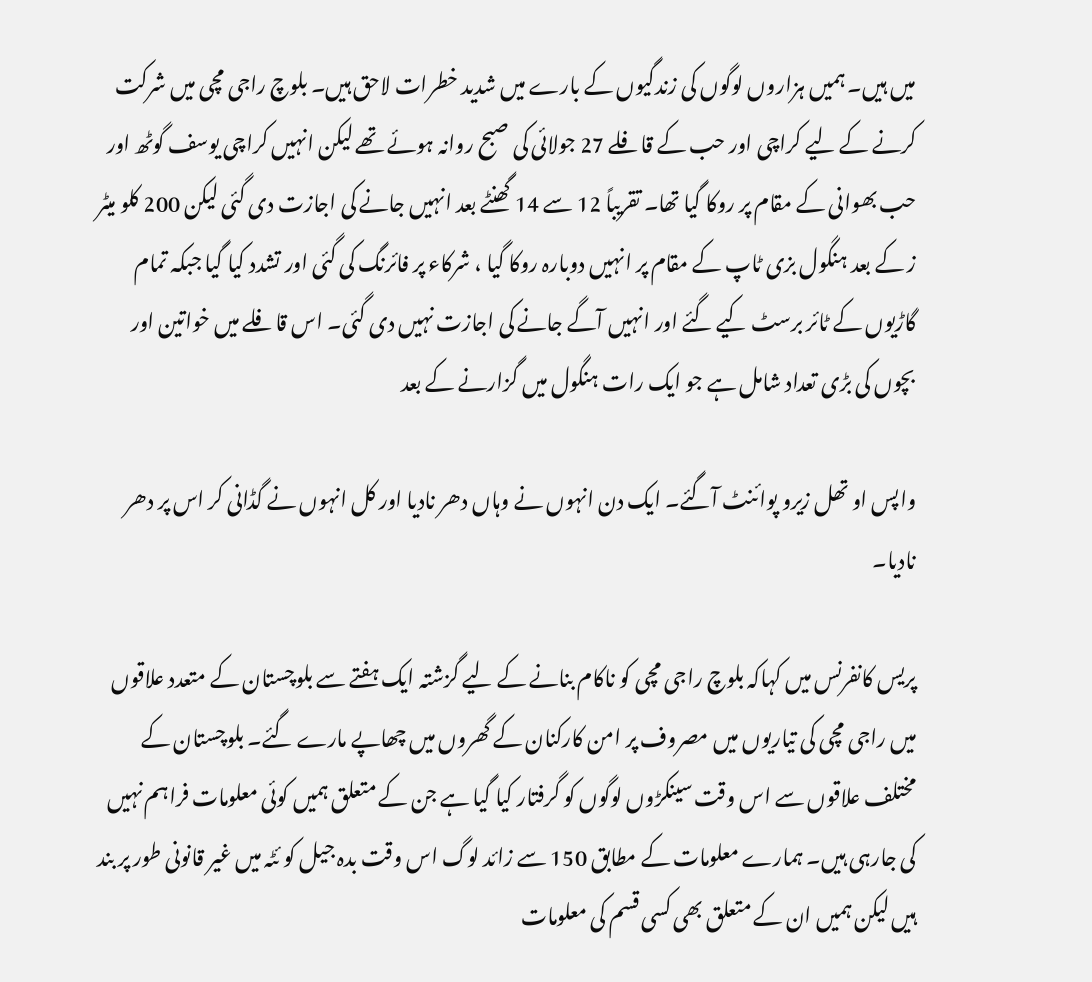میں ہیں۔ ہمیں ہزاروں لوگوں کی زندگیوں کے بارے میں شدید خطرات لاحق ہیں۔ بلوچ راجی مچی میں شرکت کرنے کے لیے کراچی اور حب کے قافلے 27 جولائی کی صبح روانہ ہوئے تھے لیکن انہیں کراچی یوسف گوٹھ اور حب بھوانی کے مقام پر روکا گیا تھا۔ تقریباً 12 سے 14 گھنٹے بعد انہیں جانے کی اجازت دی گئی لیکن 200 کلو میٹر ز کے بعد ہنگول بزی ٹاپ کے مقام پر انہیں دوبارہ روکا گیا ، شرکاء پر فائرنگ کی گئی اور تشدد کیا گیا جبکہ تمام گاڑیوں کے ٹائر برسٹ کیے گئے اور انہیں آگے جانے کی اجازت نہیں دی گئی۔ اس قافلے میں خواتین اور بچوں کی بڑی تعداد شامل ہے جو ایک رات ہنگول میں گزارنے کے بعد

واپس او تھل زیرو پوائنٹ آگئے۔ ایک دن انہوں نے وہاں دھر نادیا اور کل انہوں نے گڈانی کر اس پر دھر نادیا۔

پریس کانفرنس میں کہاکہ بلوچ راجی مچی کو ناکام بنانے کے لیے گزشتہ ایک ہفتے سے بلوچستان کے متعدد علاقوں میں راجی مچی کی تیاریوں میں مصروف پر امن کارکنان کے گھروں میں چھاپے مارے گئے۔ بلوچستان کے مختلف علاقوں سے اس وقت سینکڑوں لوگوں کو گرفتار کیا گیا ہے جن کے متعلق ہمیں کوئی معلومات فراہم نہیں کی جارہی ہیں۔ ہمارے معلومات کے مطابق 150 سے زائد لوگ اس وقت بدہ جیل کو ئٹہ میں غیر قانونی طور پر بند ہیں لیکن ہمیں ان کے متعلق بھی کسی قسم کی معلومات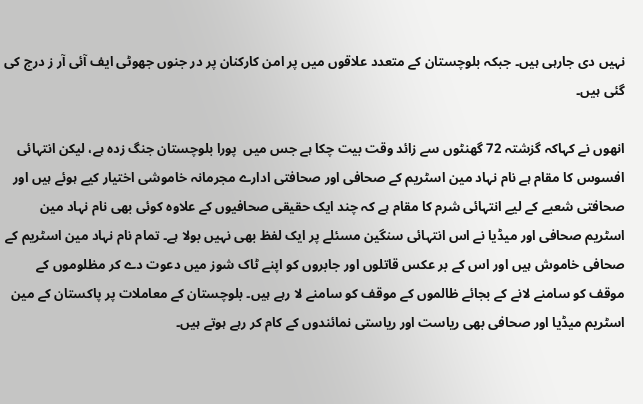نہیں دی جارہی ہیں۔ جبکہ بلوچستان کے متعدد علاقوں میں پر امن کارکنان پر در جنوں جھوٹی ایف آئی آر ز درج کی گئی ہیں۔

انھوں نے کہاکہ گزشتہ 72 گھنٹوں سے زائد وقت بیت چکا ہے جس میں  پورا بلوچستان جنگ زدہ ہے، لیکن انتہائی افسوس کا مقام ہے نام نہاد مین اسٹریم کے صحافی اور صحافتی ادارے مجرمانہ خاموشی اختیار کیے ہوئے ہیں اور صحافتی شعبے کے لیے انتہائی شرم کا مقام ہے کہ چند ایک حقیقی صحافیوں کے علاوہ کوئی بھی نام نہاد مین اسٹریم صحافی اور میڈیا نے اس انتہائی سنگین مسئلے پر ایک لفظ بھی نہیں بولا ہے۔ تمام نام نہاد مین اسٹریم کے صحافی خاموش ہیں اور اس کے بر عکس قاتلوں اور جابروں کو اپنے ٹاک شوز میں دعوت دے کر مظلوموں کے موقف کو سامنے لانے کے بجائے ظالموں کے موقف کو سامنے لا رہے ہیں۔ بلوچستان کے معاملات پر پاکستان کے مین اسٹریم میڈیا اور صحافی بھی ریاست اور ریاستی نمائندوں کے کام کر رہے ہوتے ہیں۔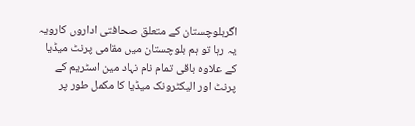اگربلوچستان کے متعلق صحافتی اداروں کارویہ یہ رہا تو ہم بلوچستان میں مقامی پرنٹ میڈیا کے علاوہ باقی تمام نام نہاد مین اسٹریم کے پرنٹ اور الیکٹرونک میڈیا کا مکمل طور پر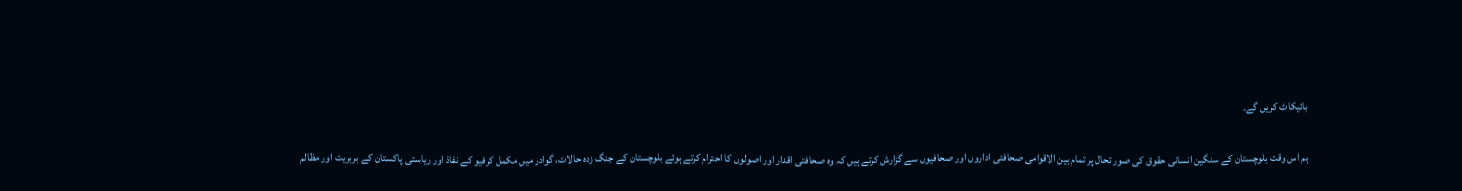بائیکاٹ کریں گے۔

ہم اس وقت بلوچستان کے سنگین انسانی حقوق کی صور تحال پر تمام بین الاقوامی صحافتی اداروں اور صحافیوں سے گزارش کرتے ہیں کہ وہ صحافتی اقدار اور اصولوں کا احترام کرتے ہوئے بلوچستان کے جنگ زدہ حالات، گوادر میں مکمل کرفیو کے نفاذ اور ریاستی پاکستان کے بربریت اور مظالم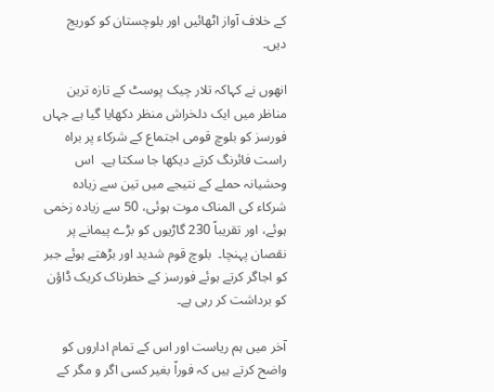کے خلاف آواز اٹھائیں اور بلوچستان کو کوریج دیں۔

انھوں نے کہاکہ تلار چیک پوسٹ کے تازہ ترین مناظر میں ایک دلخراش منظر دکھایا گیا ہے جہاں فورسز کو بلوچ قومی اجتماع کے شرکاء پر براہ راست فائرنگ کرتے دیکھا جا سکتا ہے۔  اس وحشیانہ حملے کے نتیجے میں تین سے زیادہ شرکاء کی المناک موت ہوئی، 50 سے زیادہ زخمی ہوئے، اور تقریباً 230 گاڑیوں کو بڑے پیمانے پر نقصان پہنچا۔  بلوچ قوم شدید اور بڑھتے ہوئے جبر کو اجاگر کرتے ہوئے فورسز کے خطرناک کریک ڈاؤن کو برداشت کر رہی ہے۔

آخر میں ہم ریاست اور اس کے تمام اداروں کو واضح کرتے ہیں کہ فوراً بغیر کسی اگر و مگر کے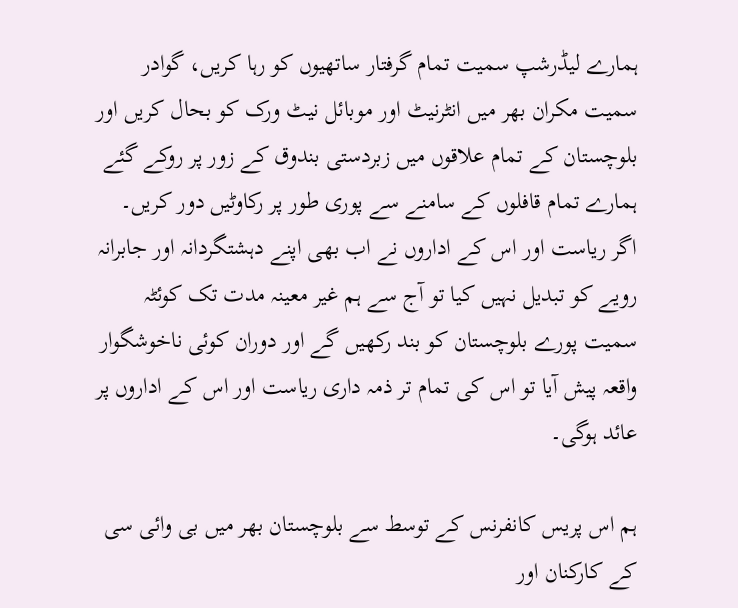ہمارے لیڈرشپ سمیت تمام گرفتار ساتھیوں کو رہا کریں، گوادر سمیت مکران بھر میں انٹرنیٹ اور موبائل نیٹ ورک کو بحال کریں اور بلوچستان کے تمام علاقوں میں زبردستی بندوق کے زور پر روکے گئے ہمارے تمام قافلوں کے سامنے سے پوری طور پر رکاوٹیں دور کریں۔ اگر ریاست اور اس کے اداروں نے اب بھی اپنے دہشتگردانہ اور جابرانہ رویے کو تبدیل نہیں کیا تو آج سے ہم غیر معینہ مدت تک کوئٹہ سمیت پورے بلوچستان کو بند رکھیں گے اور دوران کوئی ناخوشگوار واقعہ پیش آیا تو اس کی تمام تر ذمہ داری ریاست اور اس کے اداروں پر عائد ہوگی۔

ہم اس پریس کانفرنس کے توسط سے بلوچستان بھر میں بی وائی سی کے کارکنان اور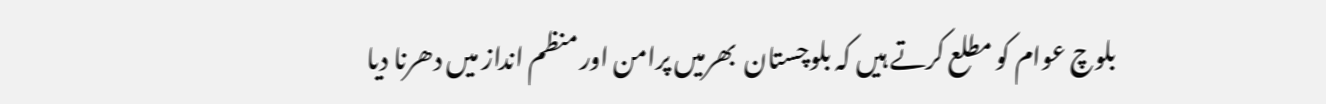بلوچ عوام کو مطلع کرتے ہیں کہ بلوچستان  بھرمیں پرامن اور منظم انداز میں دھرنا دیا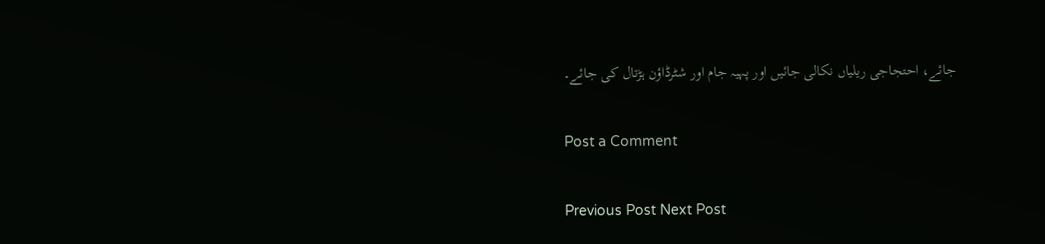جائے، احتجاجی ریلیاں نکالی جائیں اور پہیہ جام اور شٹرڈاؤن ہڑتال کی جائے۔

Post a Comment

Previous Post Next Post